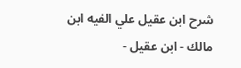شرح ابن عقيل علي الفيه ابن مالك - ابن عقيل -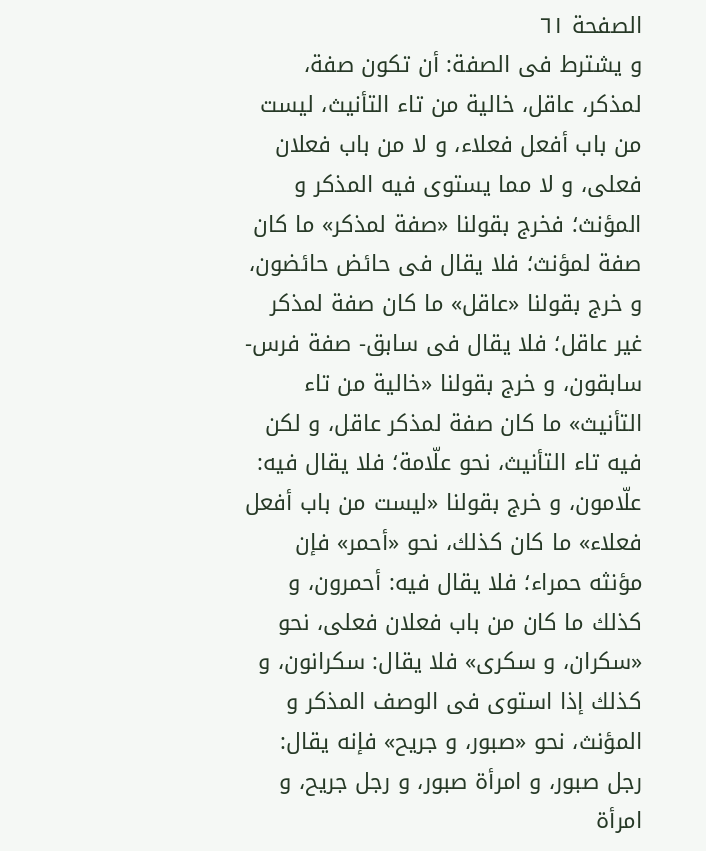الصفحة ٦١
و يشترط فى الصفة: أن تكون صفة، لمذكر، عاقل، خالية من تاء التأنيث، ليست من باب أفعل فعلاء، و لا من باب فعلان فعلى، و لا مما يستوى فيه المذكر و المؤنث؛ فخرج بقولنا «صفة لمذكر» ما كان صفة لمؤنث؛ فلا يقال فى حائض حائضون، و خرج بقولنا «عاقل» ما كان صفة لمذكر غير عاقل؛ فلا يقال فى سابق- صفة فرس- سابقون، و خرج بقولنا «خالية من تاء التأنيث» ما كان صفة لمذكر عاقل، و لكن فيه تاء التأنيث، نحو علّامة؛ فلا يقال فيه: علّامون، و خرج بقولنا «ليست من باب أفعل فعلاء» ما كان كذلك، نحو «أحمر» فإن مؤنثه حمراء؛ فلا يقال فيه: أحمرون، و كذلك ما كان من باب فعلان فعلى، نحو «سكران، و سكرى» فلا يقال: سكرانون، و كذلك إذا استوى فى الوصف المذكر و المؤنث، نحو «صبور، و جريح» فإنه يقال: رجل صبور، و امرأة صبور، و رجل جريح، و امرأة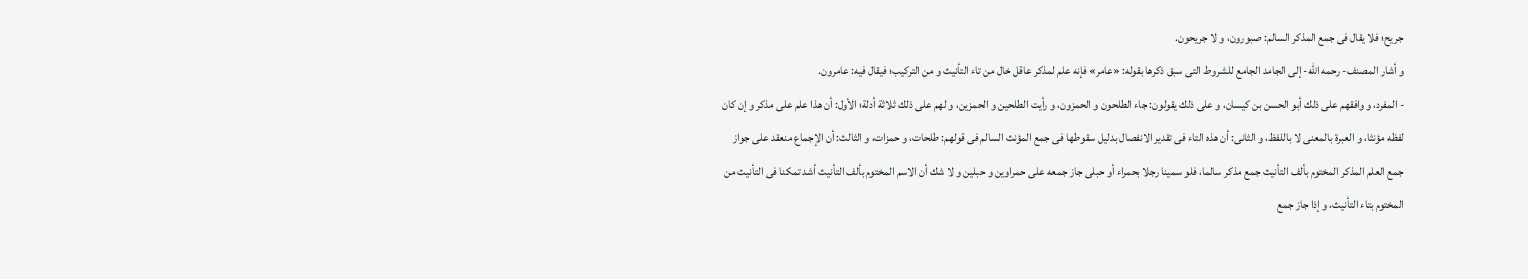جريح؛ فلا يقال فى جمع المذكر السالم: صبورون، و لا جريحون.
و أشار المصنف- رحمه اللّه- إلى الجامد الجامع للشروط التى سبق ذكرها بقوله: «عامر» فإنه علم لمذكر عاقل خال من تاء التأنيث و من التركيب؛ فيقال فيه: عامرون.
- المفرد، و وافقهم على ذلك أبو الحسن بن كيسان، و على ذلك يقولون: جاء الطلحون و الحمزون، و رأيت الطلحين و الحمزين، و لهم على ذلك ثلاثة أدلة؛ الأول: أن هذا علم على مذكر و إن كان لفظه مؤنثا، و العبرة بالمعنى لا باللفظ، و الثانى: أن هذه التاء فى تقدير الانفصال بدليل سقوطها فى جمع المؤنث السالم فى قولهم: طلحات، و حمزات، و الثالث: أن الإجماع منعقد على جواز جمع العلم المذكر المختوم بألف التأنيث جمع مذكر سالما، فلو سمينا رجلا بحمراء أو حبلى جاز جمعه على حمراوين و حبلين و لا شك أن الاسم المختوم بألف التأنيث أشد تمكنا فى التأنيث من المختوم بتاء التأنيث، و إذا جاز جمع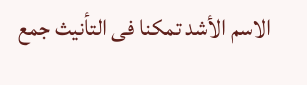الاسم الأشد تمكنا فى التأنيث جمع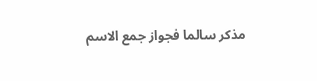مذكر سالما فجواز جمع الاسم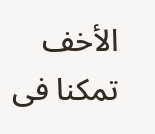الأخف تمكنا فى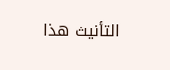التأنيث هذا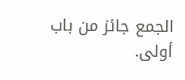الجمع جائز من باب أولى.